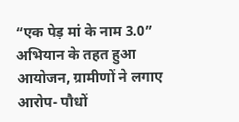“एक पेड़ मां के नाम 3.0” अभियान के तहत हुआ आयोजन, ग्रामीणों ने लगाए आरोप- पौधों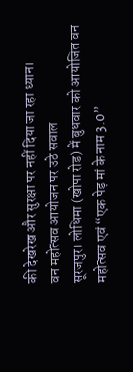की देखरेख और सुरक्षा पर नहीं दिया जा रहा ध्यान।
वन महोत्सव आयोजन पर उठे सवाल
सूरजपुर। लोधिमा (खोपा रोड) में बुधवार को आयोजित वन महोत्सव एवं “एक पेड़ मां के नाम 3.0”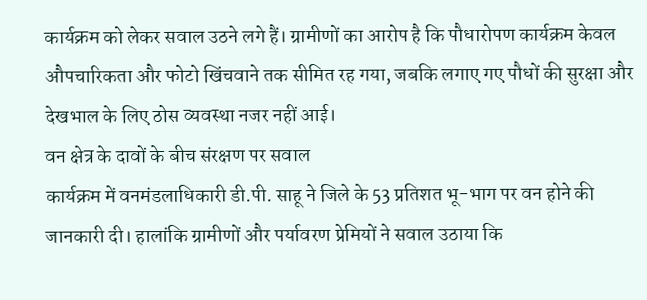कार्यक्रम को लेकर सवाल उठने लगे हैं। ग्रामीणों का आरोप है कि पौधारोपण कार्यक्रम केवल औपचारिकता और फोटो खिंचवाने तक सीमित रह गया, जबकि लगाए गए पौधों की सुरक्षा और देखभाल के लिए ठोस व्यवस्था नजर नहीं आई।
वन क्षेत्र के दावों के बीच संरक्षण पर सवाल
कार्यक्रम में वनमंडलाधिकारी डी.पी. साहू ने जिले के 53 प्रतिशत भू-भाग पर वन होने की जानकारी दी। हालांकि ग्रामीणों और पर्यावरण प्रेमियों ने सवाल उठाया कि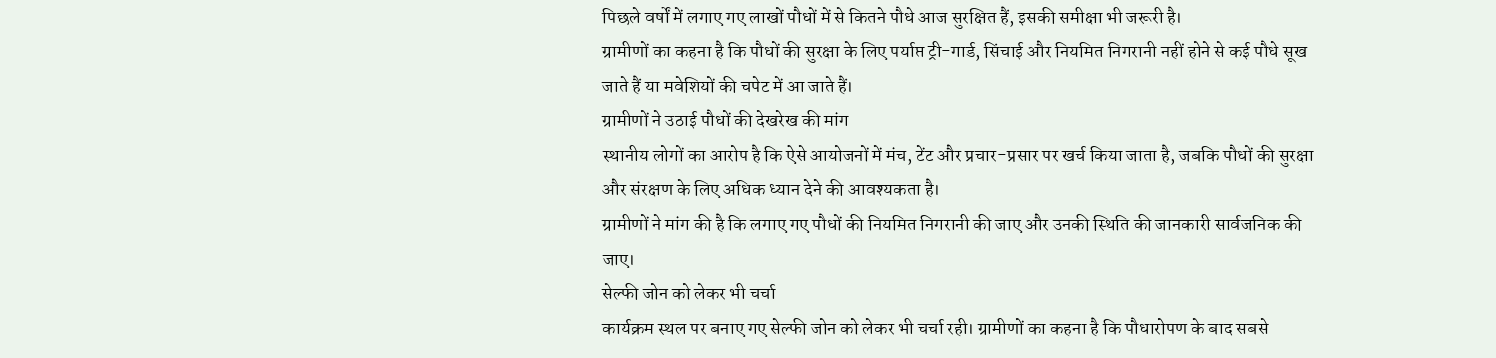पिछले वर्षों में लगाए गए लाखों पौधों में से कितने पौधे आज सुरक्षित हैं, इसकी समीक्षा भी जरूरी है।
ग्रामीणों का कहना है कि पौधों की सुरक्षा के लिए पर्याप्त ट्री-गार्ड, सिंचाई और नियमित निगरानी नहीं होने से कई पौधे सूख जाते हैं या मवेशियों की चपेट में आ जाते हैं।
ग्रामीणों ने उठाई पौधों की देखरेख की मांग
स्थानीय लोगों का आरोप है कि ऐसे आयोजनों में मंच, टेंट और प्रचार-प्रसार पर खर्च किया जाता है, जबकि पौधों की सुरक्षा और संरक्षण के लिए अधिक ध्यान देने की आवश्यकता है।
ग्रामीणों ने मांग की है कि लगाए गए पौधों की नियमित निगरानी की जाए और उनकी स्थिति की जानकारी सार्वजनिक की जाए।
सेल्फी जोन को लेकर भी चर्चा
कार्यक्रम स्थल पर बनाए गए सेल्फी जोन को लेकर भी चर्चा रही। ग्रामीणों का कहना है कि पौधारोपण के बाद सबसे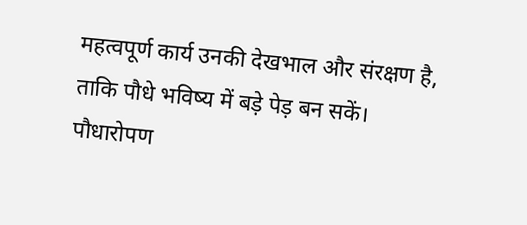महत्वपूर्ण कार्य उनकी देखभाल और संरक्षण है, ताकि पौधे भविष्य में बड़े पेड़ बन सकें।
पौधारोपण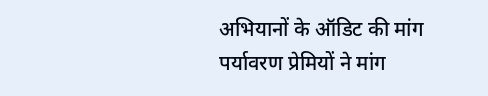अभियानों के ऑडिट की मांग
पर्यावरण प्रेमियों ने मांग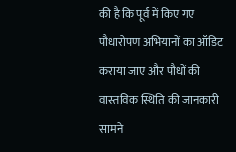की है कि पूर्व में किए गए पौधारोपण अभियानों का ऑडिट कराया जाए और पौधों की वास्तविक स्थिति की जानकारी सामने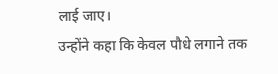लाई जाए।
उन्होंने कहा कि केवल पौधे लगाने तक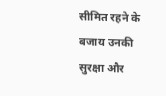सीमित रहने के बजाय उनकी सुरक्षा और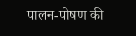पालन-पोषण की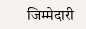जिम्मेदारी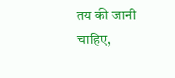तय की जानी चाहिए,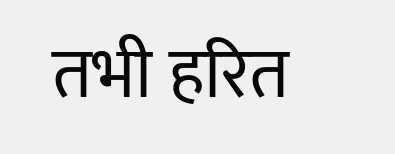तभी हरित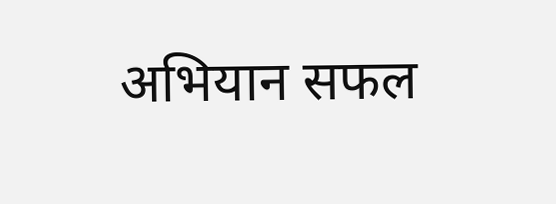अभियान सफल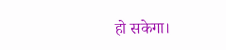हो सकेगा।